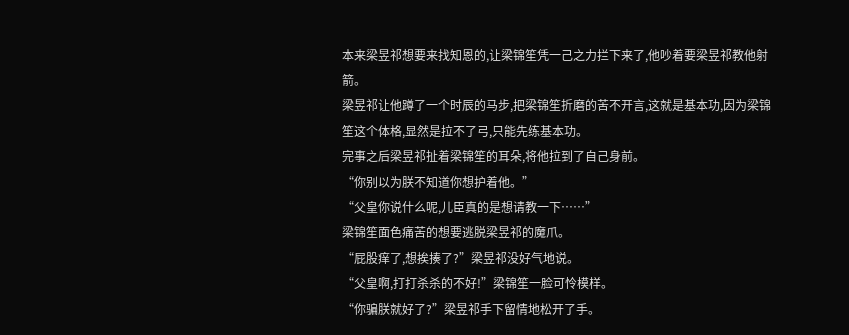本来梁昱祁想要来找知恩的,让梁锦笙凭一己之力拦下来了,他吵着要梁昱祁教他射箭。
梁昱祁让他蹲了一个时辰的马步,把梁锦笙折磨的苦不开言,这就是基本功,因为梁锦笙这个体格,显然是拉不了弓,只能先练基本功。
完事之后梁昱祁扯着梁锦笙的耳朵,将他拉到了自己身前。
“你别以为朕不知道你想护着他。”
“父皇你说什么呢,儿臣真的是想请教一下……”
梁锦笙面色痛苦的想要逃脱梁昱祁的魔爪。
“屁股痒了,想挨揍了?”梁昱祁没好气地说。
“父皇啊,打打杀杀的不好!”梁锦笙一脸可怜模样。
“你骗朕就好了?”梁昱祁手下留情地松开了手。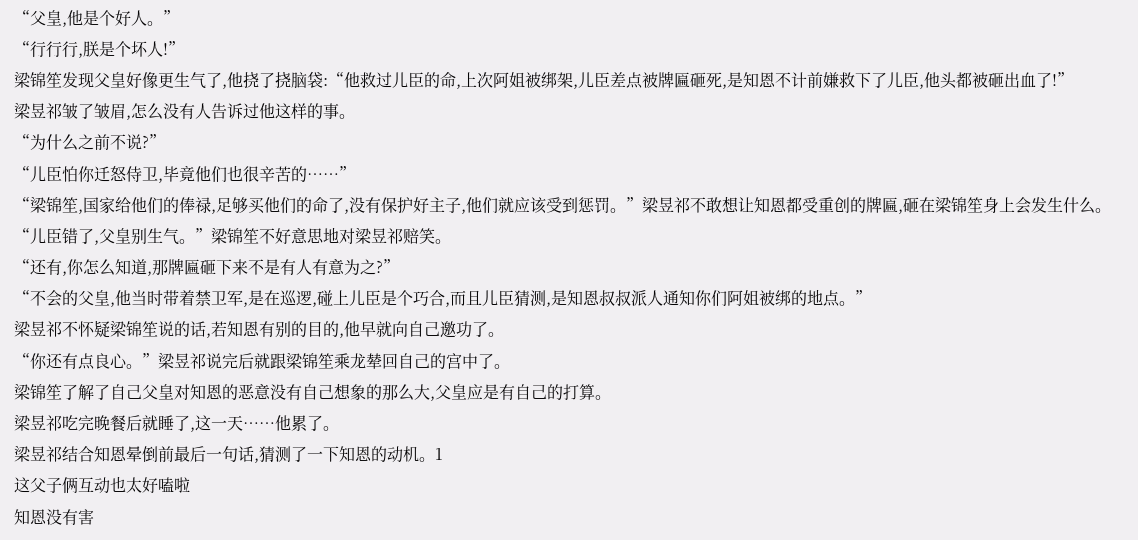“父皇,他是个好人。”
“行行行,朕是个坏人!”
梁锦笙发现父皇好像更生气了,他挠了挠脑袋:“他救过儿臣的命,上次阿姐被绑架,儿臣差点被牌匾砸死,是知恩不计前嫌救下了儿臣,他头都被砸出血了!”
梁昱祁皱了皱眉,怎么没有人告诉过他这样的事。
“为什么之前不说?”
“儿臣怕你迁怒侍卫,毕竟他们也很辛苦的……”
“梁锦笙,国家给他们的俸禄,足够买他们的命了,没有保护好主子,他们就应该受到惩罚。”梁昱祁不敢想让知恩都受重创的牌匾,砸在梁锦笙身上会发生什么。
“儿臣错了,父皇别生气。”梁锦笙不好意思地对梁昱祁赔笑。
“还有,你怎么知道,那牌匾砸下来不是有人有意为之?”
“不会的父皇,他当时带着禁卫军,是在巡逻,碰上儿臣是个巧合,而且儿臣猜测,是知恩叔叔派人通知你们阿姐被绑的地点。”
梁昱祁不怀疑梁锦笙说的话,若知恩有别的目的,他早就向自己邀功了。
“你还有点良心。”梁昱祁说完后就跟梁锦笙乘龙辇回自己的宫中了。
梁锦笙了解了自己父皇对知恩的恶意没有自己想象的那么大,父皇应是有自己的打算。
梁昱祁吃完晚餐后就睡了,这一天……他累了。
梁昱祁结合知恩晕倒前最后一句话,猜测了一下知恩的动机。1
这父子俩互动也太好嗑啦
知恩没有害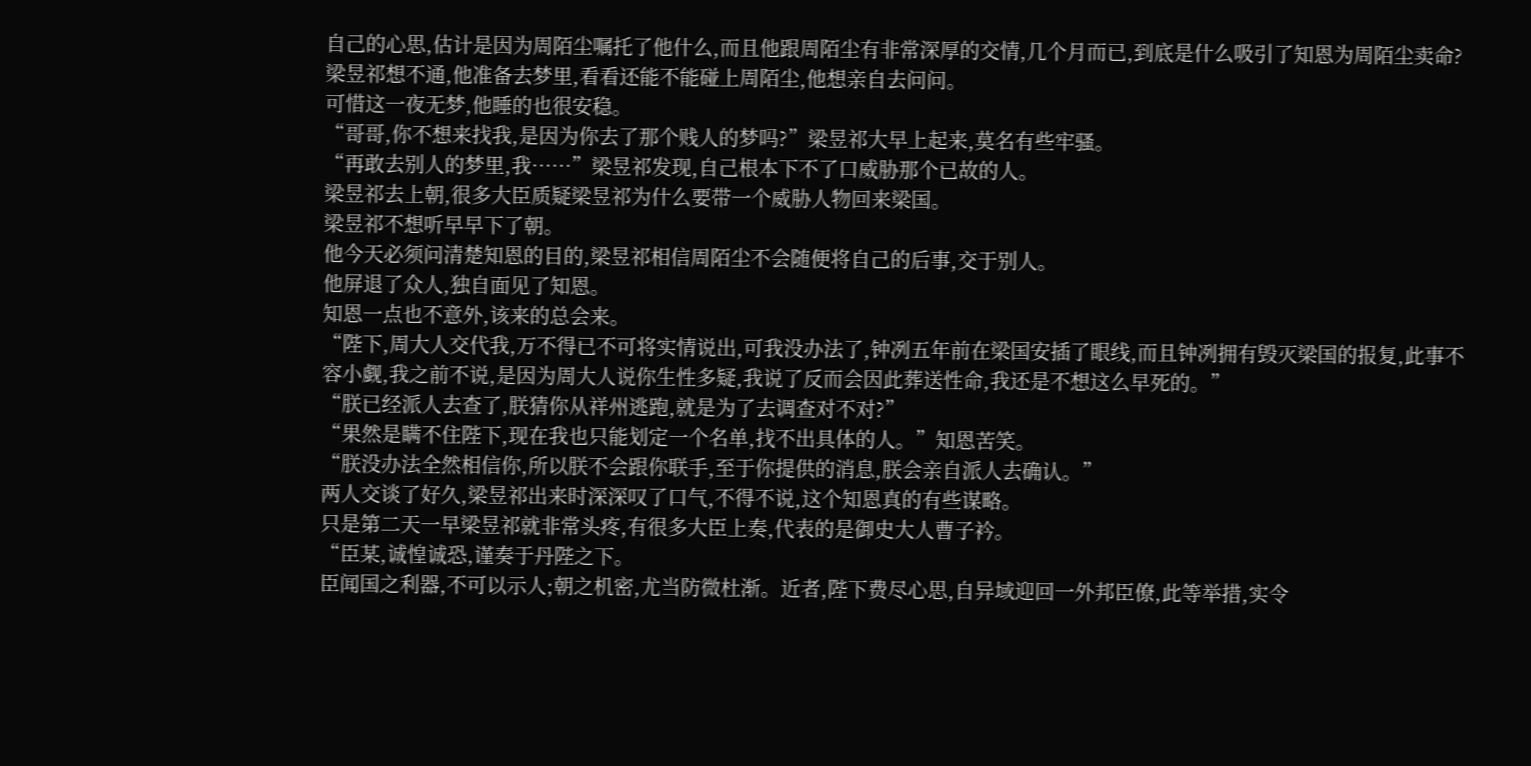自己的心思,估计是因为周陌尘嘱托了他什么,而且他跟周陌尘有非常深厚的交情,几个月而已,到底是什么吸引了知恩为周陌尘卖命?
梁昱祁想不通,他准备去梦里,看看还能不能碰上周陌尘,他想亲自去问问。
可惜这一夜无梦,他睡的也很安稳。
“哥哥,你不想来找我,是因为你去了那个贱人的梦吗?”梁昱祁大早上起来,莫名有些牢骚。
“再敢去别人的梦里,我……”梁昱祁发现,自己根本下不了口威胁那个已故的人。
梁昱祁去上朝,很多大臣质疑梁昱祁为什么要带一个威胁人物回来梁国。
梁昱祁不想听早早下了朝。
他今天必须问清楚知恩的目的,梁昱祁相信周陌尘不会随便将自己的后事,交于别人。
他屏退了众人,独自面见了知恩。
知恩一点也不意外,该来的总会来。
“陛下,周大人交代我,万不得已不可将实情说出,可我没办法了,钟冽五年前在梁国安插了眼线,而且钟冽拥有毁灭梁国的报复,此事不容小觑,我之前不说,是因为周大人说你生性多疑,我说了反而会因此葬送性命,我还是不想这么早死的。”
“朕已经派人去查了,朕猜你从祥州逃跑,就是为了去调查对不对?”
“果然是瞒不住陛下,现在我也只能划定一个名单,找不出具体的人。”知恩苦笑。
“朕没办法全然相信你,所以朕不会跟你联手,至于你提供的消息,朕会亲自派人去确认。”
两人交谈了好久,梁昱祁出来时深深叹了口气,不得不说,这个知恩真的有些谋略。
只是第二天一早梁昱祁就非常头疼,有很多大臣上奏,代表的是御史大人曹子衿。
“臣某,诚惶诚恐,谨奏于丹陛之下。
臣闻国之利器,不可以示人;朝之机密,尤当防微杜渐。近者,陛下费尽心思,自异域迎回一外邦臣僚,此等举措,实令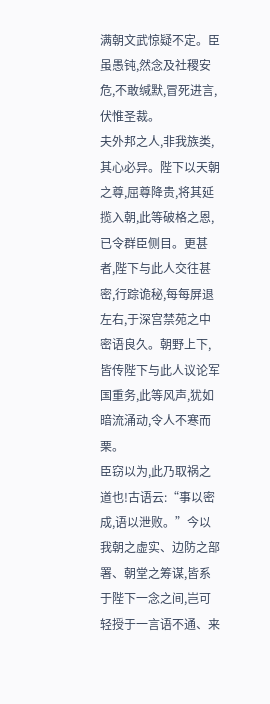满朝文武惊疑不定。臣虽愚钝,然念及社稷安危,不敢缄默,冒死进言,伏惟圣裁。
夫外邦之人,非我族类,其心必异。陛下以天朝之尊,屈尊降贵,将其延揽入朝,此等破格之恩,已令群臣侧目。更甚者,陛下与此人交往甚密,行踪诡秘,每每屏退左右,于深宫禁苑之中密语良久。朝野上下,皆传陛下与此人议论军国重务,此等风声,犹如暗流涌动,令人不寒而栗。
臣窃以为,此乃取祸之道也!古语云:“事以密成,语以泄败。”今以我朝之虚实、边防之部署、朝堂之筹谋,皆系于陛下一念之间,岂可轻授于一言语不通、来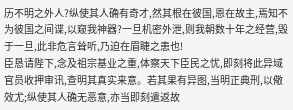历不明之外人?纵使其人确有奇才,然其根在彼国,恩在故主,焉知不为彼国之间谍,以窥我神器?一旦机密外泄,则我朝数十年之经营,毁于一旦,此非危言耸听,乃迫在眉睫之患也!
臣恳请陛下,念及祖宗基业之重,体察天下臣民之忧,即刻将此异域官员收押审讯,查明其真实来意。若其果有异图,当明正典刑,以儆效尤;纵使其人确无恶意,亦当即刻遣返故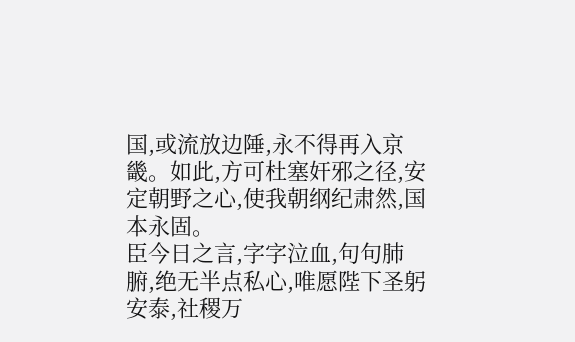国,或流放边陲,永不得再入京畿。如此,方可杜塞奸邪之径,安定朝野之心,使我朝纲纪肃然,国本永固。
臣今日之言,字字泣血,句句肺腑,绝无半点私心,唯愿陛下圣躬安泰,社稷万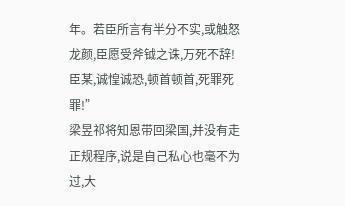年。若臣所言有半分不实,或触怒龙颜,臣愿受斧钺之诛,万死不辞!
臣某,诚惶诚恐,顿首顿首,死罪死罪!”
梁昱祁将知恩带回梁国,并没有走正规程序,说是自己私心也毫不为过,大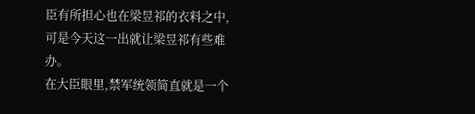臣有所担心也在梁昱祁的衣料之中,可是今天这一出就让梁昱祁有些难办。
在大臣眼里,禁军统领简直就是一个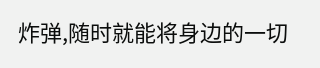炸弹,随时就能将身边的一切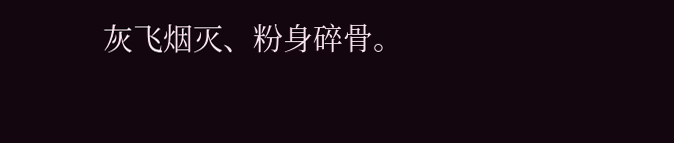灰飞烟灭、粉身碎骨。